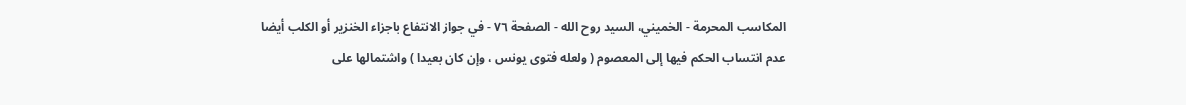المكاسب المحرمة - الخميني، السيد روح الله - الصفحة ٧٦ - في جواز الانتفاع باجزاء الخنزير أو الكلب أيضا
عدم انتساب الحكم فيها إلى المعصوم ( ولعله فتوى يونس ، وإن كان بعيدا ) واشتمالها على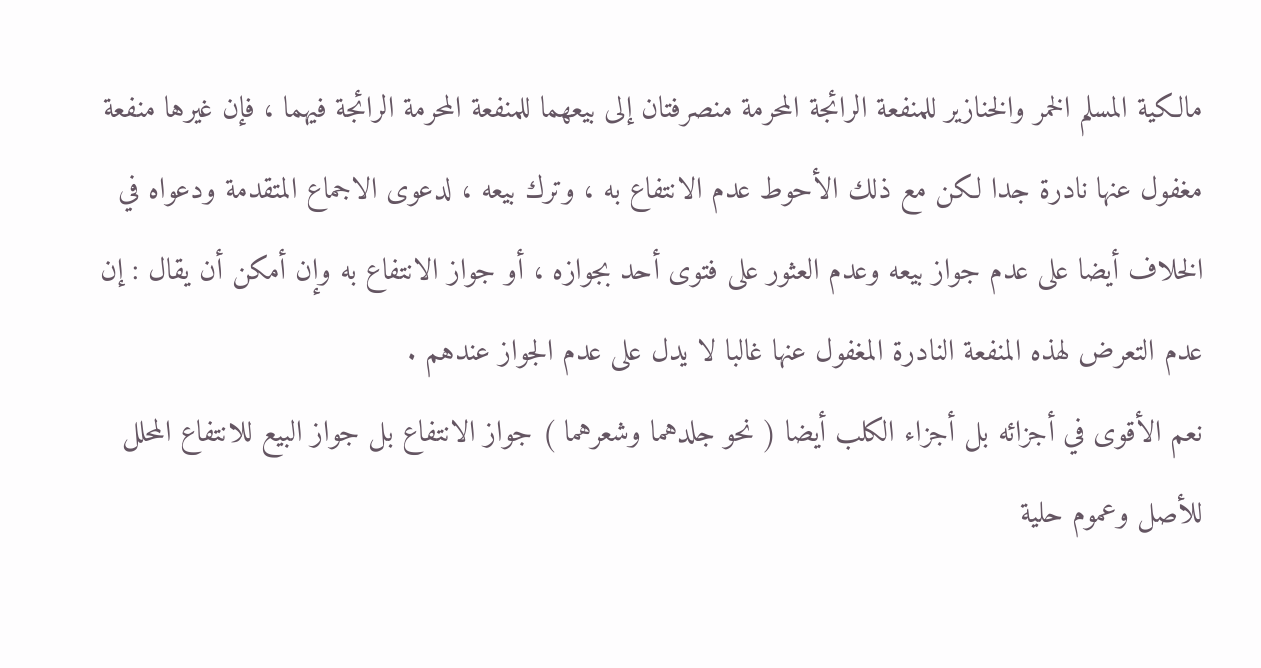مالكية المسلم الخمر والخنازير للمنفعة الرائجة المحرمة منصرفتان إلى بيعهما للمنفعة المحرمة الرائجة فيهما ، فإن غيرها منفعة مغفول عنها نادرة جدا لكن مع ذلك الأحوط عدم الانتفاع به ، وترك بيعه ، لدعوى الاجماع المتقدمة ودعواه في الخلاف أيضا على عدم جواز بيعه وعدم العثور على فتوى أحد بجوازه ، أو جواز الانتفاع به وإن أمكن أن يقال : إن عدم التعرض لهذه المنفعة النادرة المغفول عنها غالبا لا يدل على عدم الجواز عندهم .
نعم الأقوى في أجزائه بل أجزاء الكلب أيضا ( نحو جلدهما وشعرهما ) جواز الانتفاع بل جواز البيع للانتفاع المحلل للأصل وعموم حلية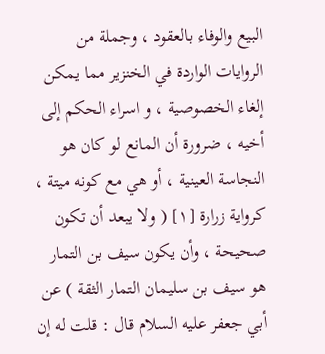البيع والوفاء بالعقود ، وجملة من الروايات الواردة في الخنزير مما يمكن إلغاء الخصوصية ، و اسراء الحكم إلى أخيه ، ضرورة أن المانع لو كان هو النجاسة العينية ، أو هي مع كونه ميتة ، كرواية زرارة [١] ( ولا يبعد أن تكون صحيحة ، وأن يكون سيف بن التمار هو سيف بن سليمان التمار الثقة ) عن أبي جعفر عليه السلام قال : قلت له إن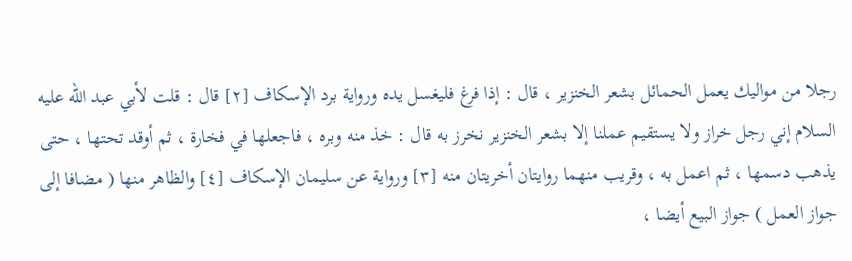رجلا من مواليك يعمل الحمائل بشعر الخنزير ، قال : إذا فرغ فليغسل يده ورواية برد الإسكاف [٢] قال : قلت لأبي عبد الله عليه السلام إني رجل خراز ولا يستقيم عملنا إلا بشعر الخنزير نخرز به قال : خذ منه وبره ، فاجعلها في فخارة ، ثم أوقد تحتها ، حتى يذهب دسمها ، ثم اعمل به ، وقريب منهما روايتان أخريتان منه [٣] ورواية عن سليمان الإسكاف [٤] والظاهر منها ( مضافا إلى جواز العمل ) جواز البيع أيضا ،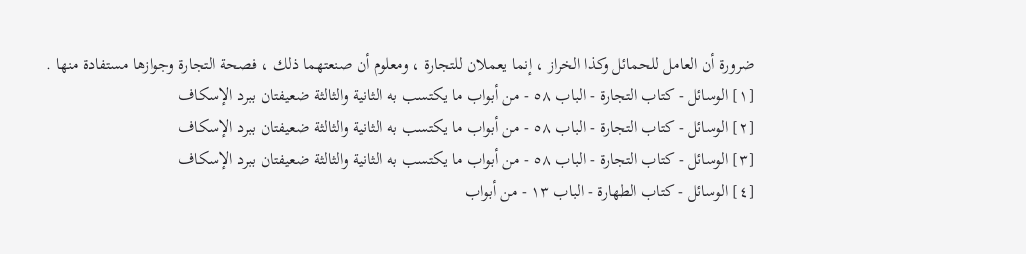ضرورة أن العامل للحمائل وكذا الخراز ، إنما يعملان للتجارة ، ومعلوم أن صنعتهما ذلك ، فصحة التجارة وجوازها مستفادة منها .
[١] الوسائل - كتاب التجارة - الباب ٥٨ - من أبواب ما يكتسب به الثانية والثالثة ضعيفتان ببرد الإسكاف
[٢] الوسائل - كتاب التجارة - الباب ٥٨ - من أبواب ما يكتسب به الثانية والثالثة ضعيفتان ببرد الإسكاف
[٣] الوسائل - كتاب التجارة - الباب ٥٨ - من أبواب ما يكتسب به الثانية والثالثة ضعيفتان ببرد الإسكاف
[٤] الوسائل - كتاب الطهارة - الباب ١٣ - من أبواب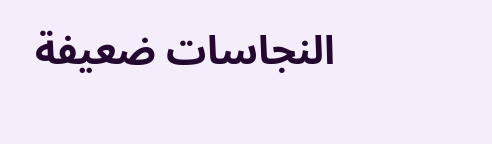النجاسات ضعيفة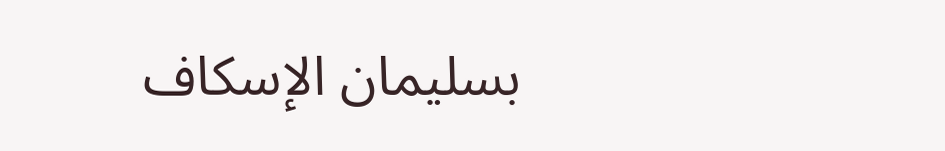بسليمان الإسكاف